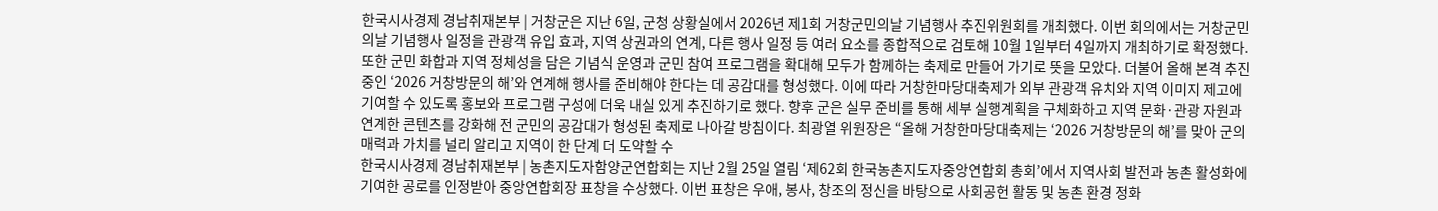한국시사경제 경남취재본부 | 거창군은 지난 6일, 군청 상황실에서 2026년 제1회 거창군민의날 기념행사 추진위원회를 개최했다. 이번 회의에서는 거창군민의날 기념행사 일정을 관광객 유입 효과, 지역 상권과의 연계, 다른 행사 일정 등 여러 요소를 종합적으로 검토해 10월 1일부터 4일까지 개최하기로 확정했다. 또한 군민 화합과 지역 정체성을 담은 기념식 운영과 군민 참여 프로그램을 확대해 모두가 함께하는 축제로 만들어 가기로 뜻을 모았다. 더불어 올해 본격 추진 중인 ‘2026 거창방문의 해’와 연계해 행사를 준비해야 한다는 데 공감대를 형성했다. 이에 따라 거창한마당대축제가 외부 관광객 유치와 지역 이미지 제고에 기여할 수 있도록 홍보와 프로그램 구성에 더욱 내실 있게 추진하기로 했다. 향후 군은 실무 준비를 통해 세부 실행계획을 구체화하고 지역 문화·관광 자원과 연계한 콘텐츠를 강화해 전 군민의 공감대가 형성된 축제로 나아갈 방침이다. 최광열 위원장은 “올해 거창한마당대축제는 ‘2026 거창방문의 해’를 맞아 군의 매력과 가치를 널리 알리고 지역이 한 단계 더 도약할 수
한국시사경제 경남취재본부 | 농촌지도자함양군연합회는 지난 2월 25일 열림 ‘제62회 한국농촌지도자중앙연합회 총회’에서 지역사회 발전과 농촌 활성화에 기여한 공로를 인정받아 중앙연합회장 표창을 수상했다. 이번 표창은 우애, 봉사, 창조의 정신을 바탕으로 사회공헌 활동 및 농촌 환경 정화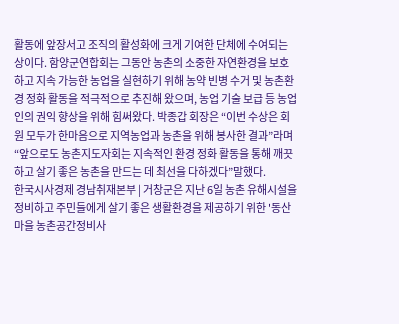활동에 앞장서고 조직의 활성화에 크게 기여한 단체에 수여되는 상이다. 함양군연합회는 그동안 농촌의 소중한 자연환경을 보호하고 지속 가능한 농업을 실현하기 위해 농약 빈병 수거 및 농촌환경 정화 활동을 적극적으로 추진해 왔으며, 농업 기술 보급 등 농업인의 권익 향상을 위해 힘써왔다. 박종갑 회장은 “이번 수상은 회원 모두가 한마음으로 지역농업과 농촌을 위해 봉사한 결과”라며 “앞으로도 농촌지도자회는 지속적인 환경 정화 활동을 통해 깨끗하고 살기 좋은 농촌을 만드는 데 최선을 다하겠다”말했다.
한국시사경제 경남취재본부 | 거창군은 지난 6일 농촌 유해시설을 정비하고 주민들에게 살기 좋은 생활환경을 제공하기 위한 '동산마을 농촌공간정비사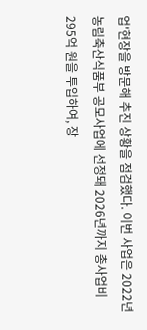업'현장을 방문해 추진 상황을 점검했다. 이번 사업은 2022년 농림축산식품부 공모사업에 선정돼 2026년까지 총사업비 295억 원을 투입하여, 장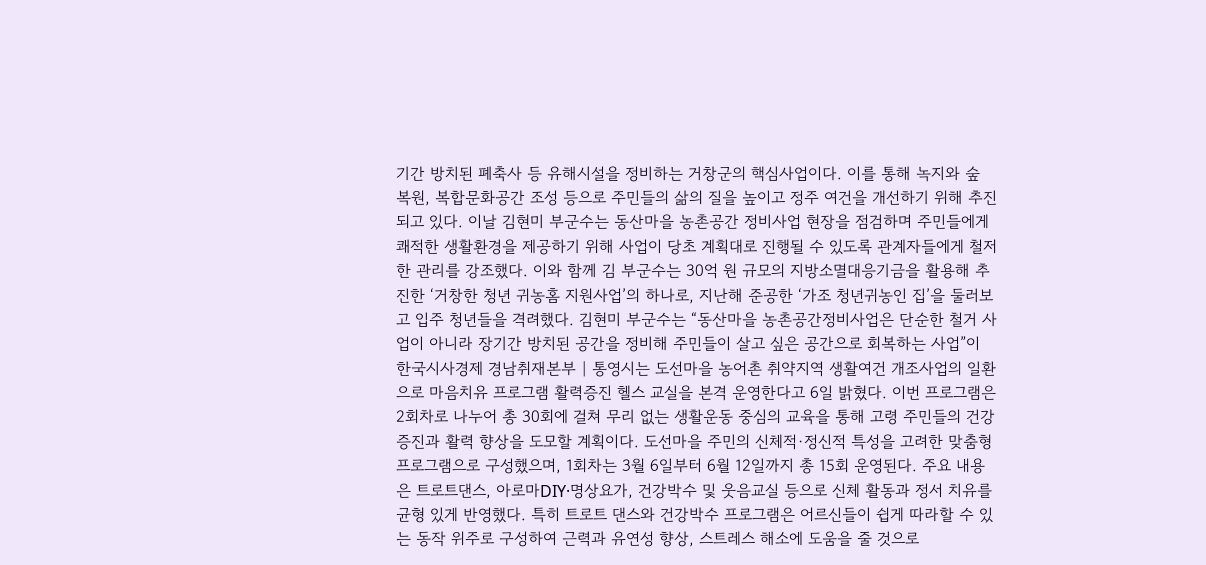기간 방치된 폐축사 등 유해시설을 정비하는 거창군의 핵심사업이다. 이를 통해 녹지와 숲 복원, 복합문화공간 조성 등으로 주민들의 삶의 질을 높이고 정주 여건을 개선하기 위해 추진되고 있다. 이날 김현미 부군수는 동산마을 농촌공간 정비사업 현장을 점검하며 주민들에게 쾌적한 생활환경을 제공하기 위해 사업이 당초 계획대로 진행될 수 있도록 관계자들에게 철저한 관리를 강조했다. 이와 함께 김 부군수는 30억 원 규모의 지방소멸대응기금을 활용해 추진한 ‘거창한 청년 귀농홈 지원사업’의 하나로, 지난해 준공한 ‘가조 청년귀농인 집’을 둘러보고 입주 청년들을 격려했다. 김현미 부군수는 “동산마을 농촌공간정비사업은 단순한 철거 사업이 아니라 장기간 방치된 공간을 정비해 주민들이 살고 싶은 공간으로 회복하는 사업”이
한국시사경제 경남취재본부 | 통영시는 도선마을 농어촌 취약지역 생활여건 개조사업의 일환으로 마음치유 프로그램 활력증진 헬스 교실을 본격 운영한다고 6일 밝혔다. 이번 프로그램은 2회차로 나누어 총 30회에 걸쳐 무리 없는 생활운동 중심의 교육을 통해 고령 주민들의 건강증진과 활력 향상을 도모할 계획이다. 도선마을 주민의 신체적·정신적 특성을 고려한 맞춤형 프로그램으로 구성했으며, 1회차는 3월 6일부터 6월 12일까지 총 15회 운영된다. 주요 내용은 트로트댄스, 아로마DIY·명상요가, 건강박수 및 웃음교실 등으로 신체 활동과 정서 치유를 균형 있게 반영했다. 특히 트로트 댄스와 건강박수 프로그램은 어르신들이 쉽게 따라할 수 있는 동작 위주로 구성하여 근력과 유연성 향상, 스트레스 해소에 도움을 줄 것으로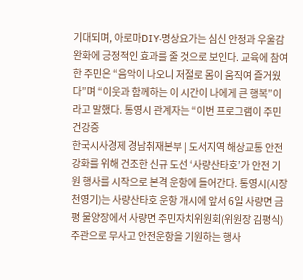기대되며, 아로마DIY·명상요가는 심신 안정과 우울감 완화에 긍정적인 효과를 줄 것으로 보인다. 교육에 참여한 주민은 “음악이 나오니 저절로 몸이 움직여 즐거웠다”며 “이웃과 함께하는 이 시간이 나에게 큰 행복”이라고 말했다. 통영시 관계자는 “이번 프로그램이 주민 건강증
한국시사경제 경남취재본부 | 도서지역 해상교통 안전 강화를 위해 건조한 신규 도선 ‘사량산타호’가 안전 기원 행사를 시작으로 본격 운항에 들어간다. 통영시(시장 천영기)는 사량산타호 운항 개시에 앞서 6일 사량면 금평 물양장에서 사량면 주민자치위원회(위원장 김평식) 주관으로 무사고 안전운항을 기원하는 행사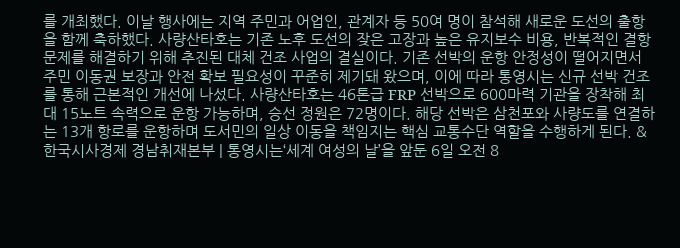를 개최했다. 이날 행사에는 지역 주민과 어업인, 관계자 등 50여 명이 참석해 새로운 도선의 출항을 함께 축하했다. 사량산타호는 기존 노후 도선의 잦은 고장과 높은 유지보수 비용, 반복적인 결항 문제를 해결하기 위해 추진된 대체 건조 사업의 결실이다. 기존 선박의 운항 안정성이 떨어지면서 주민 이동권 보장과 안전 확보 필요성이 꾸준히 제기돼 왔으며, 이에 따라 통영시는 신규 선박 건조를 통해 근본적인 개선에 나섰다. 사량산타호는 46톤급 FRP 선박으로 600마력 기관을 장착해 최대 15노트 속력으로 운항 가능하며, 승선 정원은 72명이다. 해당 선박은 삼천포와 사량도를 연결하는 13개 항로를 운항하며 도서민의 일상 이동을 책임지는 핵심 교통수단 역할을 수행하게 된다. &
한국시사경제 경남취재본부 | 통영시는‘세계 여성의 날’을 앞둔 6일 오전 8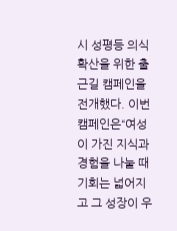시 성평등 의식 확산을 위한 출근길 캠페인을 전개했다. 이번 캠페인은“여성이 가진 지식과 경험을 나눌 때 기회는 넓어지고 그 성장이 우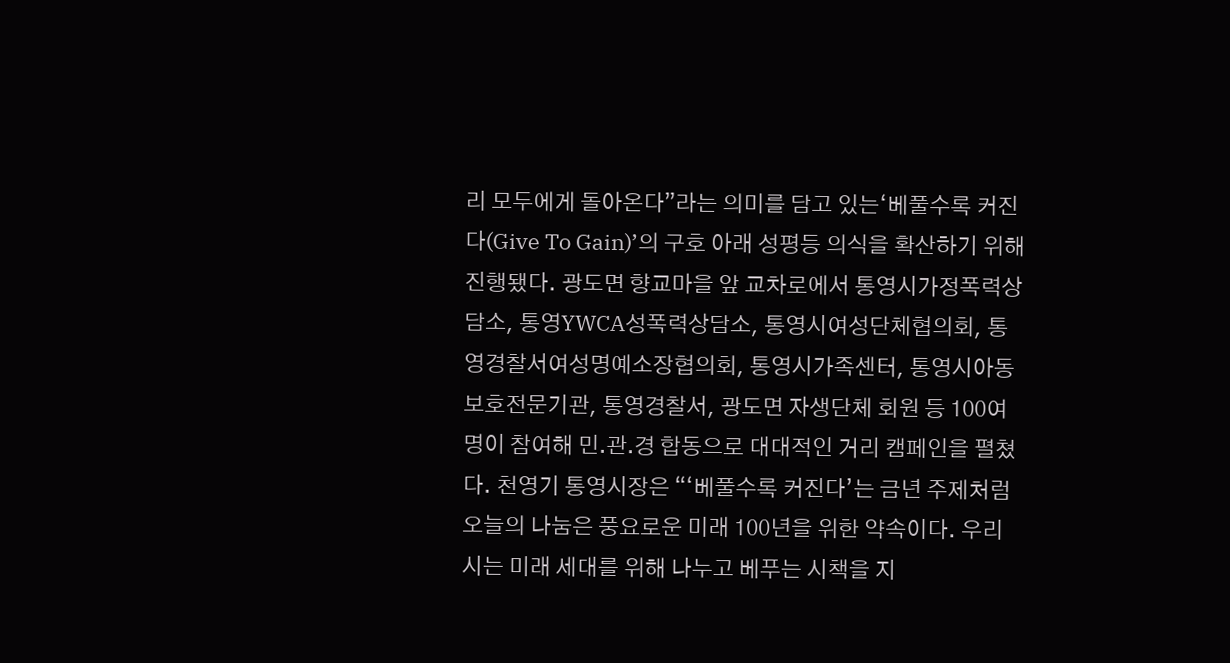리 모두에게 돌아온다”라는 의미를 담고 있는‘베풀수록 커진다(Give To Gain)’의 구호 아래 성평등 의식을 확산하기 위해 진행됐다. 광도면 향교마을 앞 교차로에서 통영시가정폭력상담소, 통영YWCA성폭력상담소, 통영시여성단체협의회, 통영경찰서여성명예소장협의회, 통영시가족센터, 통영시아동보호전문기관, 통영경찰서, 광도면 자생단체 회원 등 100여명이 참여해 민․관․경 합동으로 대대적인 거리 캠페인을 펼쳤다. 천영기 통영시장은 “‘베풀수록 커진다’는 금년 주제처럼 오늘의 나눔은 풍요로운 미래 100년을 위한 약속이다. 우리 시는 미래 세대를 위해 나누고 베푸는 시책을 지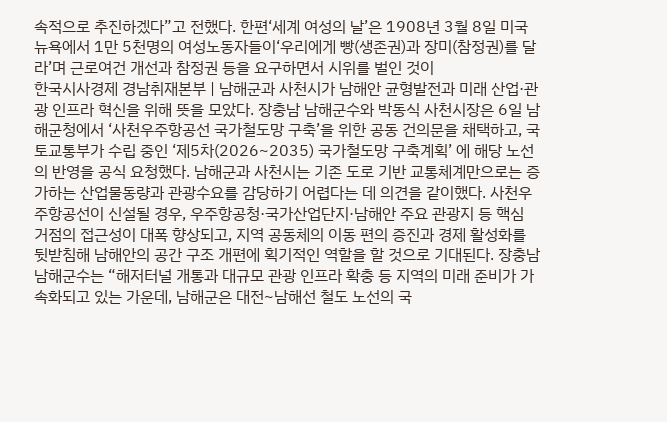속적으로 추진하겠다”고 전했다. 한편‘세계 여성의 날’은 1908년 3월 8일 미국 뉴욕에서 1만 5천명의 여성노동자들이‘우리에게 빵(생존권)과 장미(참정권)를 달라’며 근로여건 개선과 참정권 등을 요구하면서 시위를 벌인 것이
한국시사경제 경남취재본부 | 남해군과 사천시가 남해안 균형발전과 미래 산업·관광 인프라 혁신을 위해 뜻을 모았다. 장충남 남해군수와 박동식 사천시장은 6일 남해군청에서 ‘사천우주항공선 국가철도망 구축’을 위한 공동 건의문을 채택하고, 국토교통부가 수립 중인 ‘제5차(2026~2035) 국가철도망 구축계획’ 에 해당 노선의 반영을 공식 요청했다. 남해군과 사천시는 기존 도로 기반 교통체계만으로는 증가하는 산업물동량과 관광수요를 감당하기 어렵다는 데 의견을 같이했다. 사천우주항공선이 신설될 경우, 우주항공청·국가산업단지·남해안 주요 관광지 등 핵심 거점의 접근성이 대폭 향상되고, 지역 공동체의 이동 편의 증진과 경제 활성화를 뒷받침해 남해안의 공간 구조 개편에 획기적인 역할을 할 것으로 기대된다. 장충남 남해군수는 “해저터널 개통과 대규모 관광 인프라 확충 등 지역의 미래 준비가 가속화되고 있는 가운데, 남해군은 대전~남해선 철도 노선의 국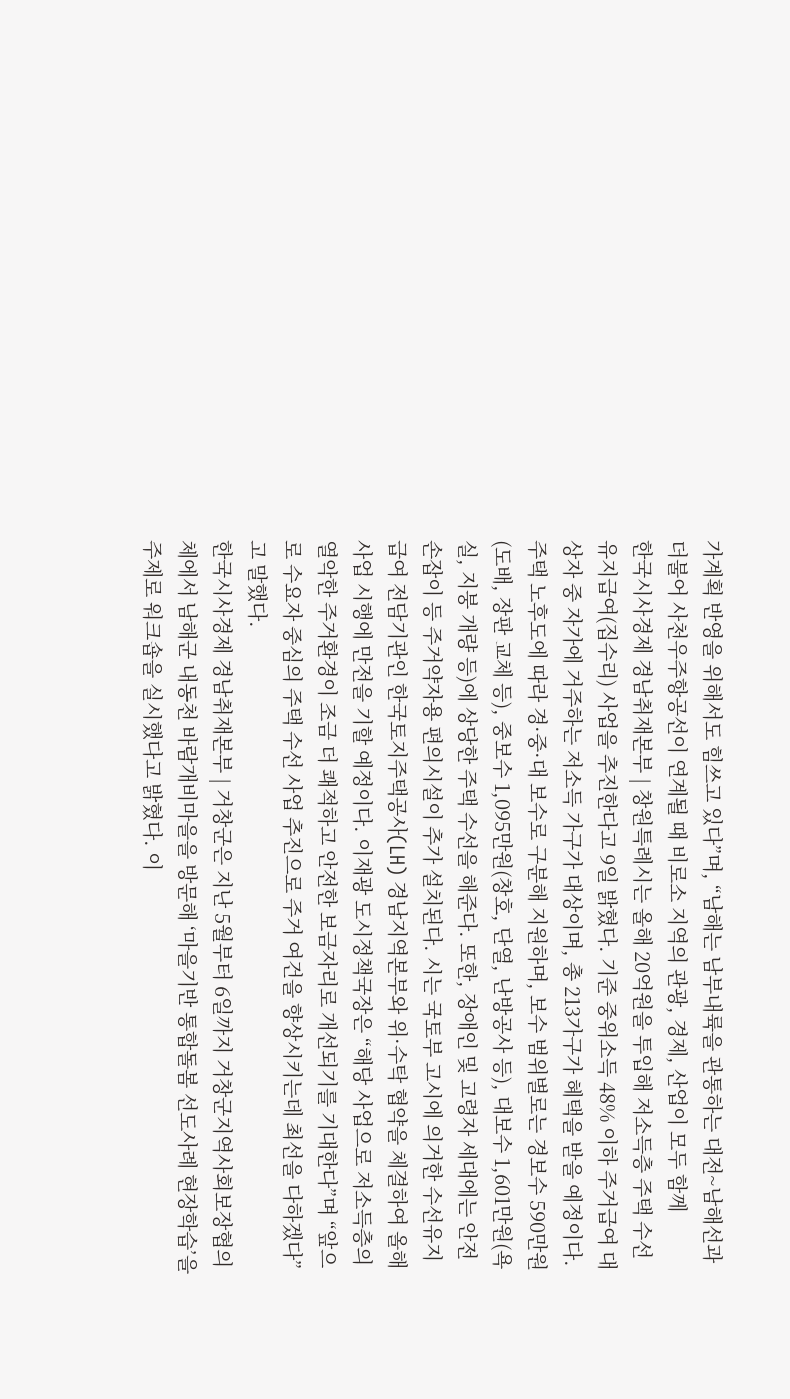가계획 반영을 위해서도 힘쓰고 있다”며, “남해는 남부내륙을 관통하는 대전~남해선과 더불어 사천우주항공선이 연계될 때 비로소 지역의 관광, 경제, 산업이 모두 함께
한국시사경제 경남취재본부 | 창원특례시는 올해 20억원을 투입해 저소득층 주택 수선유지급여(집수리) 사업을 추진한다고 9일 밝혔다. 기준 중위소득 48% 이하 주거급여 대상자 중 자가에 거주하는 저소득 가구가 대상이며, 총 213가구가 혜택을 받을 예정이다. 주택 노후도에 따라 경·중·대 보수로 구분해 지원하며, 보수 범위별로는 경보수 590만원(도배, 장판 교체 등), 중보수 1,095만원(창호, 단열, 난방공사 등), 대보수 1,601만원(욕실, 지붕 개량 등)에 상당한 주택 수선을 해준다. 또한, 장애인 및 고령자 세대에는 안전 손잡이 등 주거약자용 편의시설이 추가 설치된다. 시는 국토부 고시에 의거한 수선유지급여 전담기관인 한국토지주택공사(LH) 경남지역본부와 위·수탁 협약을 체결하여 올해 사업 시행에 만전을 기할 예정이다. 이재광 도시정책국장은 “해당 사업으로 저소득층의 열악한 주거환경이 조금 더 쾌적하고 안전한 보금자리로 개선되기를 기대한다”며 “앞으로 수요자 중심의 주택 수선 사업 추진으로 주거 여건을 향상시키는데 최선을 다하겠다”고 말했다.
한국시사경제 경남취재본부 | 거창군은 지난 5월부터 6일까지 거창군지역사회보장협의체에서 남해군 내동천 바람개비마을을 방문해 ‘마을기반 통합돌봄 선도사례 현장학습’을 주제로 워크숍을 실시했다고 밝혔다. 이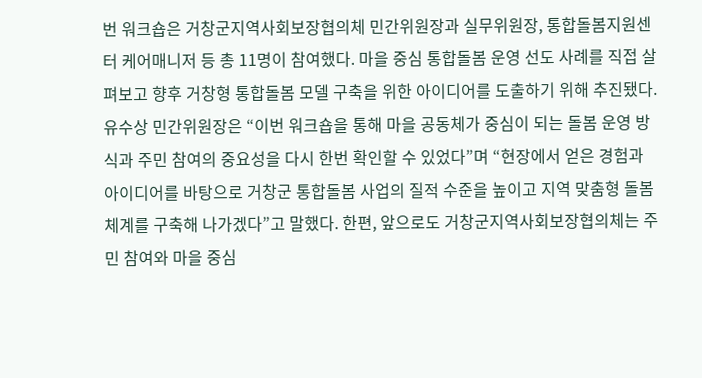번 워크숍은 거창군지역사회보장협의체 민간위원장과 실무위원장, 통합돌봄지원센터 케어매니저 등 총 11명이 참여했다. 마을 중심 통합돌봄 운영 선도 사례를 직접 살펴보고 향후 거창형 통합돌봄 모델 구축을 위한 아이디어를 도출하기 위해 추진됐다. 유수상 민간위원장은 “이번 워크숍을 통해 마을 공동체가 중심이 되는 돌봄 운영 방식과 주민 참여의 중요성을 다시 한번 확인할 수 있었다”며 “현장에서 얻은 경험과 아이디어를 바탕으로 거창군 통합돌봄 사업의 질적 수준을 높이고 지역 맞춤형 돌봄체계를 구축해 나가겠다”고 말했다. 한편, 앞으로도 거창군지역사회보장협의체는 주민 참여와 마을 중심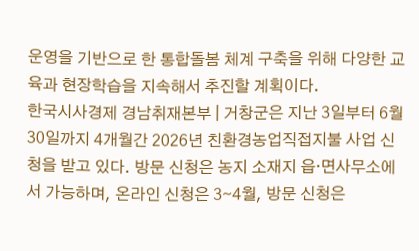운영을 기반으로 한 통합돌봄 체계 구축을 위해 다양한 교육과 현장학습을 지속해서 추진할 계획이다.
한국시사경제 경남취재본부 | 거창군은 지난 3일부터 6월 30일까지 4개월간 2026년 친환경농업직접지불 사업 신청을 받고 있다. 방문 신청은 농지 소재지 읍·면사무소에서 가능하며, 온라인 신청은 3∼4월, 방문 신청은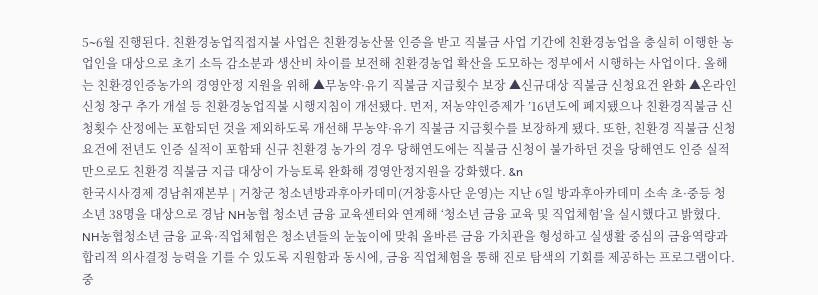5∼6월 진행된다. 친환경농업직접지불 사업은 친환경농산물 인증을 받고 직불금 사업 기간에 친환경농업을 충실히 이행한 농업인을 대상으로 초기 소득 감소분과 생산비 차이를 보전해 친환경농업 확산을 도모하는 정부에서 시행하는 사업이다. 올해는 친환경인증농가의 경영안정 지원을 위해 ▲무농약·유기 직불금 지급횟수 보장 ▲신규대상 직불금 신청요건 완화 ▲온라인 신청 창구 추가 개설 등 친환경농업직불 시행지침이 개선됐다. 먼저, 저농약인증제가 ’16년도에 폐지됐으나 친환경직불금 신청횟수 산정에는 포함되던 것을 제외하도록 개선해 무농약·유기 직불금 지급횟수를 보장하게 됐다. 또한, 친환경 직불금 신청요건에 전년도 인증 실적이 포함돼 신규 친환경 농가의 경우 당해연도에는 직불금 신청이 불가하던 것을 당해연도 인증 실적만으로도 친환경 직불금 지급 대상이 가능토록 완화해 경영안정지원을 강화했다. &n
한국시사경제 경남취재본부 | 거창군 청소년방과후아카데미(거창흥사단 운영)는 지난 6일 방과후아카데미 소속 초·중등 청소년 38명을 대상으로 경남 NH농협 청소년 금융 교육센터와 연계해 ‘청소년 금융 교육 및 직업체험’을 실시했다고 밝혔다. NH농협청소년 금융 교육·직업체험은 청소년들의 눈높이에 맞춰 올바른 금융 가치관을 형성하고 실생활 중심의 금융역량과 합리적 의사결정 능력을 기를 수 있도록 지원함과 동시에, 금융 직업체험을 통해 진로 탐색의 기회를 제공하는 프로그램이다. 중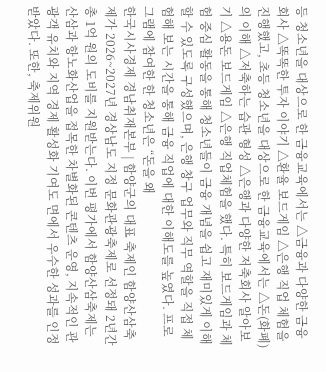등 청소년을 대상으로 한 금융교육에서는 △금융과 다양한 금융회사 △똑똑한 투자 이야기 △환율 보드게임 △은행 직업 체험을 진행했고, 초등 청소년을 대상으로 한 금융교육에서는 △돈(화폐)의 이해 △저축하는 습관 형성 △은행과 다양한 저축회사 알아보기 △용돈 보드게임 △은행 직업체험을 했다. 특히 보드게임과 체험 중심 활동을 통해 청소년들이 금융 개념을 쉽고 재미있게 이해할 수 있도록 구성했으며, 은행 창구 업무와 직무 역할을 직접 체험해 보는 시간을 통해 금융 직업에 대한 이해도를 높였다. 프로그램에 참여한 한 청소년은 “돈을 왜
한국시사경제 경남취재본부 | 함양군의 대표 축제인 함양산삼축제가 2026~2027년 경상남도 지정 문화관광축제로 선정돼 2년간 총 1억 원의 도비를 지원받는다. 이번 평가에서 함양산삼축제는 산삼과 항노화산업을 접목한 차별화된 콘텐츠 운영, 지속적인 관광객 유치와 지역 경제 활성화 기여도 면에서 우수한 성과를 인정받았다. 또한, 축제위원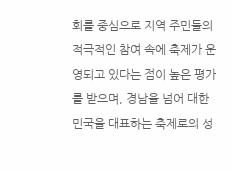회를 중심으로 지역 주민들의 적극적인 참여 속에 축제가 운영되고 있다는 점이 높은 평가를 받으며, 경남을 넘어 대한민국을 대표하는 축제로의 성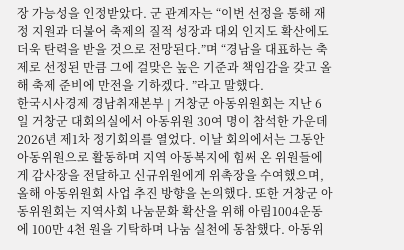장 가능성을 인정받았다. 군 관계자는 “이번 선정을 통해 재정 지원과 더불어 축제의 질적 성장과 대외 인지도 확산에도 더욱 탄력을 받을 것으로 전망된다.”며 “경남을 대표하는 축제로 선정된 만큼 그에 걸맞은 높은 기준과 책임감을 갖고 올해 축제 준비에 만전을 기하겠다. ”라고 말했다.
한국시사경제 경남취재본부 | 거창군 아동위원회는 지난 6일 거창군 대회의실에서 아동위원 30여 명이 참석한 가운데 2026년 제1차 정기회의를 열었다. 이날 회의에서는 그동안 아동위원으로 활동하며 지역 아동복지에 힘써 온 위원들에게 감사장을 전달하고 신규위원에게 위촉장을 수여했으며, 올해 아동위원회 사업 추진 방향을 논의했다. 또한 거창군 아동위원회는 지역사회 나눔문화 확산을 위해 아림1004운동에 100만 4천 원을 기탁하며 나눔 실천에 동참했다. 아동위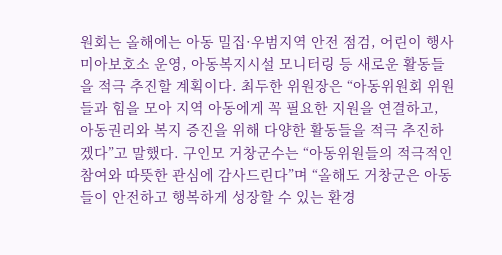원회는 올해에는 아동 밀집·우범지역 안전 점검, 어린이 행사 미아보호소 운영, 아동복지시설 모니터링 등 새로운 활동들을 적극 추진할 계획이다. 최두한 위원장은 “아동위원회 위원들과 힘을 모아 지역 아동에게 꼭 필요한 지원을 연결하고, 아동권리와 복지 증진을 위해 다양한 활동들을 적극 추진하겠다”고 말했다. 구인모 거창군수는 “아동위원들의 적극적인 참여와 따뜻한 관심에 감사드린다”며 “올해도 거창군은 아동들이 안전하고 행복하게 성장할 수 있는 환경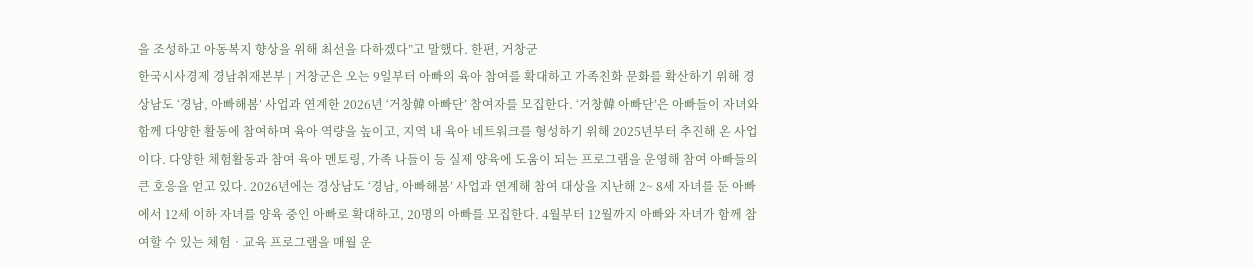을 조성하고 아동복지 향상을 위해 최선을 다하겠다”고 말했다. 한편, 거창군
한국시사경제 경남취재본부 | 거창군은 오는 9일부터 아빠의 육아 참여를 확대하고 가족친화 문화를 확산하기 위해 경상남도 ‘경남, 아빠해봄’ 사업과 연계한 2026년 ‘거창韓 아빠단’ 참여자를 모집한다. ‘거창韓 아빠단’은 아빠들이 자녀와 함께 다양한 활동에 참여하며 육아 역량을 높이고, 지역 내 육아 네트워크를 형성하기 위해 2025년부터 추진해 온 사업이다. 다양한 체험활동과 참여 육아 멘토링, 가족 나들이 등 실제 양육에 도움이 되는 프로그램을 운영해 참여 아빠들의 큰 호응을 얻고 있다. 2026년에는 경상남도 ‘경남, 아빠해봄’ 사업과 연계해 참여 대상을 지난해 2~ 8세 자녀를 둔 아빠에서 12세 이하 자녀를 양육 중인 아빠로 확대하고, 20명의 아빠를 모집한다. 4월부터 12월까지 아빠와 자녀가 함께 참여할 수 있는 체험‧교육 프로그램을 매월 운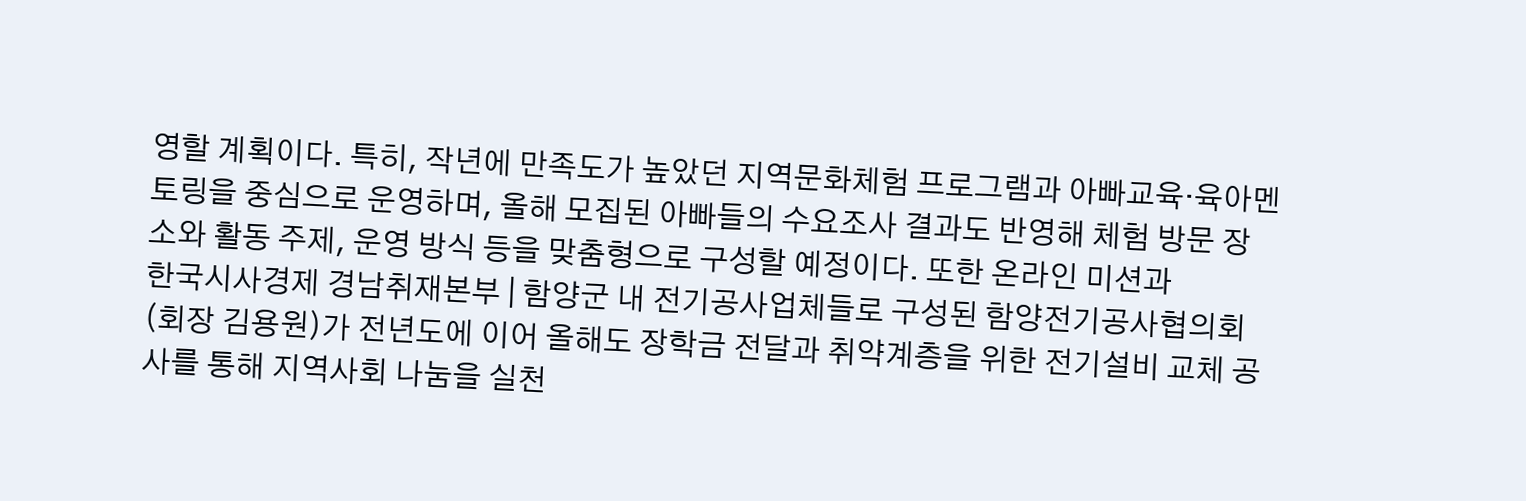영할 계획이다. 특히, 작년에 만족도가 높았던 지역문화체험 프로그램과 아빠교육‧육아멘토링을 중심으로 운영하며, 올해 모집된 아빠들의 수요조사 결과도 반영해 체험 방문 장소와 활동 주제, 운영 방식 등을 맞춤형으로 구성할 예정이다. 또한 온라인 미션과
한국시사경제 경남취재본부 | 함양군 내 전기공사업체들로 구성된 함양전기공사협의회(회장 김용원)가 전년도에 이어 올해도 장학금 전달과 취약계층을 위한 전기설비 교체 공사를 통해 지역사회 나눔을 실천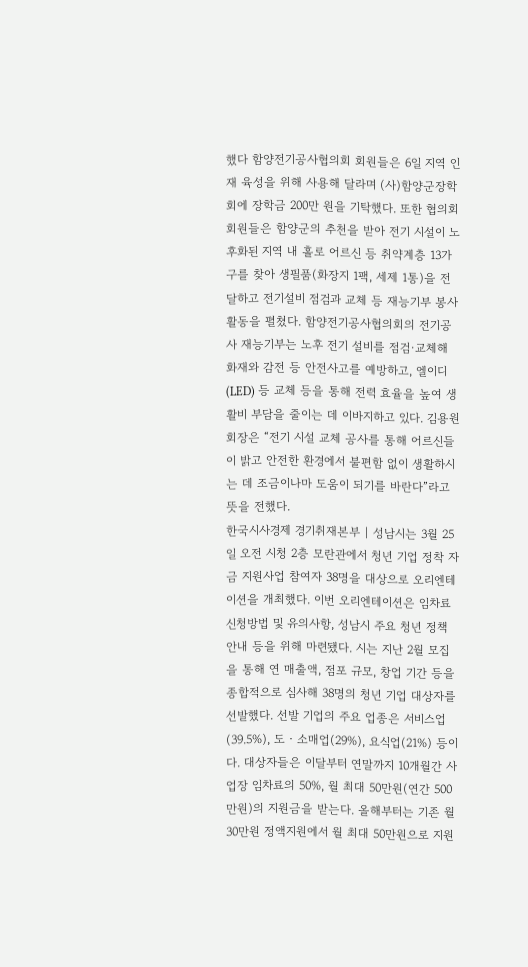했다 함양전기공사협의회 회원들은 6일 지역 인재 육성을 위해 사용해 달라며 (사)함양군장학회에 장학금 200만 원을 기탁했다. 또한 협의회 회원들은 함양군의 추천을 받아 전기 시설이 노후화된 지역 내 홀로 어르신 등 취약계층 13가구를 찾아 생필품(화장지 1팩, 세제 1통)을 전달하고 전기설비 점검과 교체 등 재능기부 봉사활동을 펼쳤다. 함양전기공사협의회의 전기공사 재능기부는 노후 전기 설비를 점검·교체해 화재와 감전 등 안전사고를 예방하고, 엘이디(LED) 등 교체 등을 통해 전력 효율을 높여 생활비 부담을 줄이는 데 이바지하고 있다. 김용원 회장은 “전기 시설 교체 공사를 통해 어르신들이 밝고 안전한 환경에서 불편함 없이 생활하시는 데 조금이나마 도움이 되기를 바란다”라고 뜻을 전했다.
한국시사경제 경기취재본부 | 성남시는 3월 25일 오전 시청 2층 모란관에서 청년 기업 정착 자금 지원사업 참여자 38명을 대상으로 오리엔테이션을 개최했다. 이번 오리엔테이션은 임차료 신청방법 및 유의사항, 성남시 주요 청년 정책 안내 등을 위해 마련됐다. 시는 지난 2월 모집을 통해 연 매출액, 점포 규모, 창업 기간 등을 종합적으로 심사해 38명의 청년 기업 대상자를 선발했다. 선발 기업의 주요 업종은 서비스업(39.5%), 도‧소매업(29%), 요식업(21%) 등이다. 대상자들은 이달부터 연말까지 10개월간 사업장 임차료의 50%, 월 최대 50만원(연간 500만원)의 지원금을 받는다. 올해부터는 기존 월 30만원 정액지원에서 월 최대 50만원으로 지원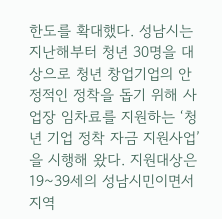한도를 확대했다. 성남시는 지난해부터 청년 30명을 대상으로 청년 창업기업의 안정적인 정착을 돕기 위해 사업장 임차료를 지원하는 ‘청년 기업 정착 자금 지원사업’을 시행해 왔다. 지원대상은 19~39세의 성남시민이면서 지역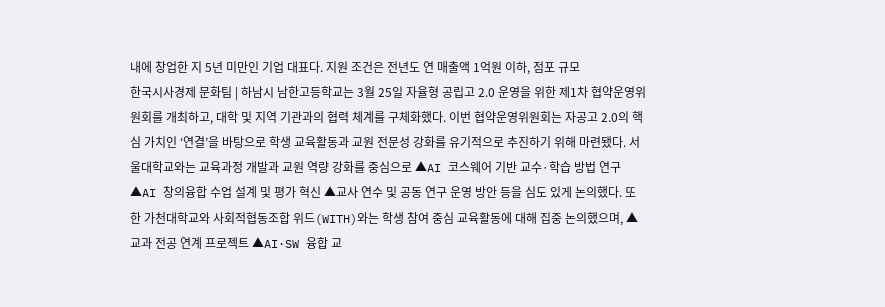내에 창업한 지 5년 미만인 기업 대표다. 지원 조건은 전년도 연 매출액 1억원 이하, 점포 규모
한국시사경제 문화팀 | 하남시 남한고등학교는 3월 25일 자율형 공립고 2.0 운영을 위한 제1차 협약운영위원회를 개최하고, 대학 및 지역 기관과의 협력 체계를 구체화했다. 이번 협약운영위원회는 자공고 2.0의 핵심 가치인 ‘연결’을 바탕으로 학생 교육활동과 교원 전문성 강화를 유기적으로 추진하기 위해 마련됐다. 서울대학교와는 교육과정 개발과 교원 역량 강화를 중심으로 ▲AI 코스웨어 기반 교수·학습 방법 연구 ▲AI 창의융합 수업 설계 및 평가 혁신 ▲교사 연수 및 공동 연구 운영 방안 등을 심도 있게 논의했다. 또한 가천대학교와 사회적협동조합 위드(WITH)와는 학생 참여 중심 교육활동에 대해 집중 논의했으며, ▲교과 전공 연계 프로젝트 ▲AI·SW 융합 교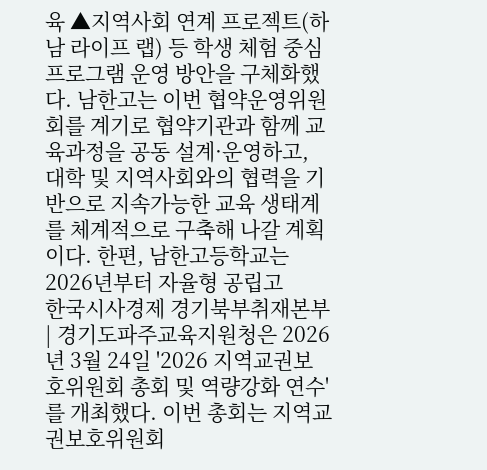육 ▲지역사회 연계 프로젝트(하남 라이프 랩) 등 학생 체험 중심 프로그램 운영 방안을 구체화했다. 남한고는 이번 협약운영위원회를 계기로 협약기관과 함께 교육과정을 공동 설계·운영하고, 대학 및 지역사회와의 협력을 기반으로 지속가능한 교육 생태계를 체계적으로 구축해 나갈 계획이다. 한편, 남한고등학교는 2026년부터 자율형 공립고
한국시사경제 경기북부취재본부 | 경기도파주교육지원청은 2026년 3월 24일 '2026 지역교권보호위원회 총회 및 역량강화 연수'를 개최했다. 이번 총회는 지역교권보호위원회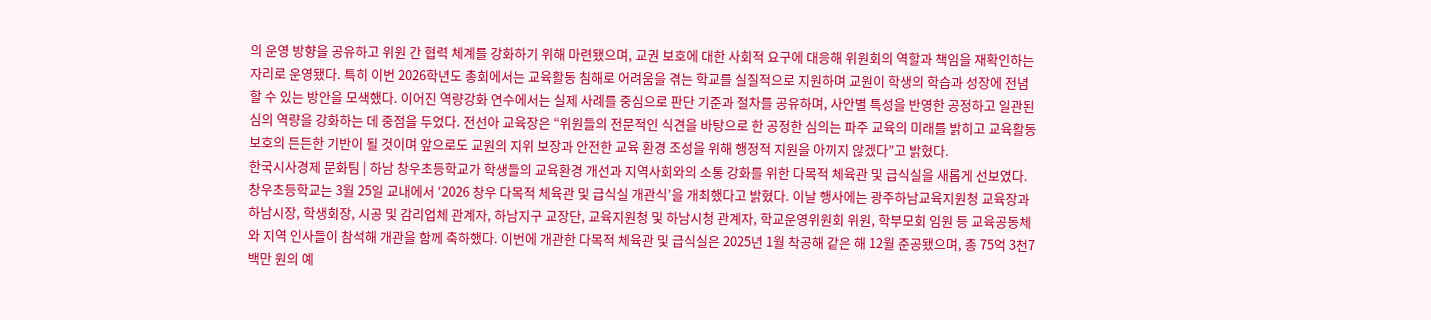의 운영 방향을 공유하고 위원 간 협력 체계를 강화하기 위해 마련됐으며, 교권 보호에 대한 사회적 요구에 대응해 위원회의 역할과 책임을 재확인하는 자리로 운영됐다. 특히 이번 2026학년도 총회에서는 교육활동 침해로 어려움을 겪는 학교를 실질적으로 지원하며 교원이 학생의 학습과 성장에 전념할 수 있는 방안을 모색했다. 이어진 역량강화 연수에서는 실제 사례를 중심으로 판단 기준과 절차를 공유하며, 사안별 특성을 반영한 공정하고 일관된 심의 역량을 강화하는 데 중점을 두었다. 전선아 교육장은 “위원들의 전문적인 식견을 바탕으로 한 공정한 심의는 파주 교육의 미래를 밝히고 교육활동 보호의 든든한 기반이 될 것이며 앞으로도 교원의 지위 보장과 안전한 교육 환경 조성을 위해 행정적 지원을 아끼지 않겠다”고 밝혔다.
한국시사경제 문화팀 | 하남 창우초등학교가 학생들의 교육환경 개선과 지역사회와의 소통 강화를 위한 다목적 체육관 및 급식실을 새롭게 선보였다. 창우초등학교는 3월 25일 교내에서 ‘2026 창우 다목적 체육관 및 급식실 개관식’을 개최했다고 밝혔다. 이날 행사에는 광주하남교육지원청 교육장과 하남시장, 학생회장, 시공 및 감리업체 관계자, 하남지구 교장단, 교육지원청 및 하남시청 관계자, 학교운영위원회 위원, 학부모회 임원 등 교육공동체와 지역 인사들이 참석해 개관을 함께 축하했다. 이번에 개관한 다목적 체육관 및 급식실은 2025년 1월 착공해 같은 해 12월 준공됐으며, 총 75억 3천7백만 원의 예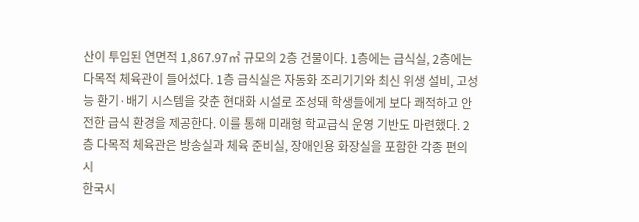산이 투입된 연면적 1,867.97㎡ 규모의 2층 건물이다. 1층에는 급식실, 2층에는 다목적 체육관이 들어섰다. 1층 급식실은 자동화 조리기기와 최신 위생 설비, 고성능 환기·배기 시스템을 갖춘 현대화 시설로 조성돼 학생들에게 보다 쾌적하고 안전한 급식 환경을 제공한다. 이를 통해 미래형 학교급식 운영 기반도 마련했다. 2층 다목적 체육관은 방송실과 체육 준비실, 장애인용 화장실을 포함한 각종 편의시
한국시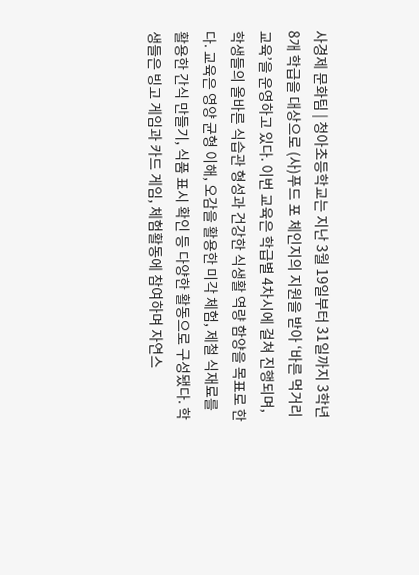사경제 문화팀 | 청아초등학교는 지난 3월 19일부터 31일까지 3학년 8개 학급을 대상으로 (사)푸드 포 체인지의 지원을 받아 ‘바른 먹거리 교육’을 운영하고 있다. 이번 교육은 학급별 4차시에 걸쳐 진행되며, 학생들의 올바른 식습관 형성과 건강한 식생활 역량 함양을 목표로 한다. 교육은 영양 균형 이해, 오감을 활용한 미각 체험, 제철 식재료를 활용한 간식 만들기, 식품 표시 확인 등 다양한 활동으로 구성됐다. 학생들은 빙고 게임과 카드 게임, 체험활동에 참여하며 자연스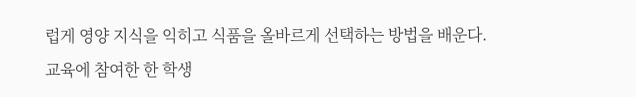럽게 영양 지식을 익히고 식품을 올바르게 선택하는 방법을 배운다. 교육에 참여한 한 학생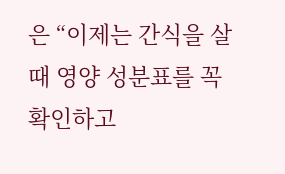은 “이제는 간식을 살 때 영양 성분표를 꼭 확인하고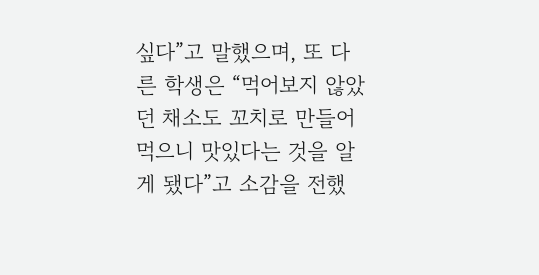싶다”고 말했으며, 또 다른 학생은 “먹어보지 않았던 채소도 꼬치로 만들어 먹으니 맛있다는 것을 알게 됐다”고 소감을 전했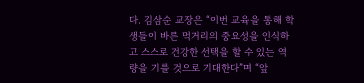다. 김삼순 교장은 “이번 교육을 통해 학생들이 바른 먹거리의 중요성을 인식하고 스스로 건강한 선택을 할 수 있는 역량을 기를 것으로 기대한다”며 “앞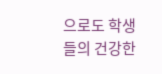으로도 학생들의 건강한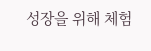성장을 위해 체험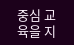중심 교육을 지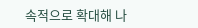속적으로 확대해 나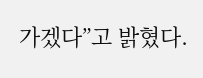가겠다”고 밝혔다.